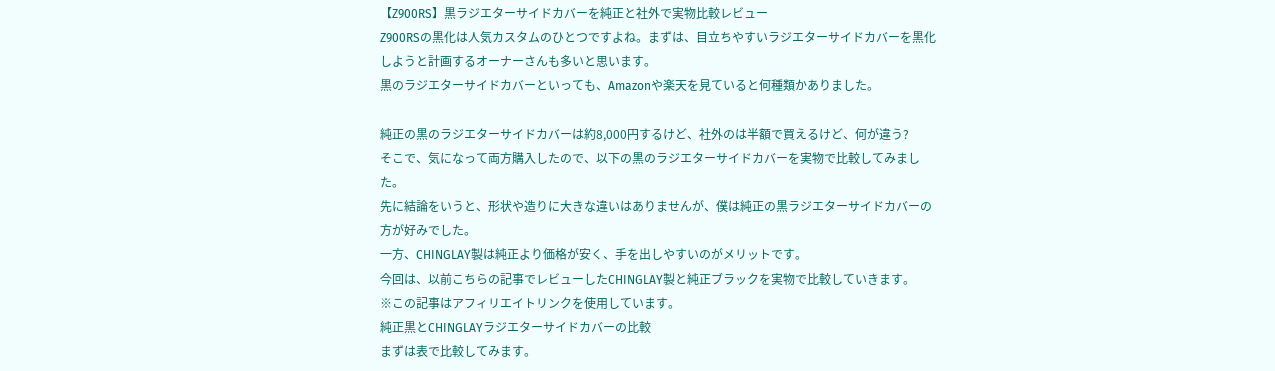【Z900RS】黒ラジエターサイドカバーを純正と社外で実物比較レビュー
Z900RSの黒化は人気カスタムのひとつですよね。まずは、目立ちやすいラジエターサイドカバーを黒化しようと計画するオーナーさんも多いと思います。
黒のラジエターサイドカバーといっても、Amazonや楽天を見ていると何種類かありました。

純正の黒のラジエターサイドカバーは約8,000円するけど、社外のは半額で買えるけど、何が違う?
そこで、気になって両方購入したので、以下の黒のラジエターサイドカバーを実物で比較してみました。
先に結論をいうと、形状や造りに大きな違いはありませんが、僕は純正の黒ラジエターサイドカバーの方が好みでした。
一方、CHINGLAY製は純正より価格が安く、手を出しやすいのがメリットです。
今回は、以前こちらの記事でレビューしたCHINGLAY製と純正ブラックを実物で比較していきます。
※この記事はアフィリエイトリンクを使用しています。
純正黒とCHINGLAYラジエターサイドカバーの比較
まずは表で比較してみます。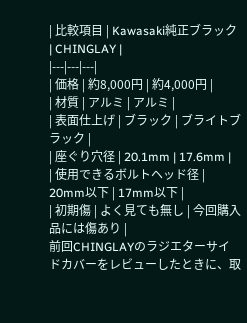| 比較項目 | Kawasaki純正ブラック | CHINGLAY |
|---|---|---|
| 価格 | 約8,000円 | 約4,000円 |
| 材質 | アルミ | アルミ |
| 表面仕上げ | ブラック | ブライトブラック |
| 座ぐり穴径 | 20.1mm | 17.6mm |
| 使用できるボルトヘッド径 | 20mm以下 | 17mm以下 |
| 初期傷 | よく見ても無し | 今回購入品には傷あり |
前回CHINGLAYのラジエターサイドカバーをレビューしたときに、取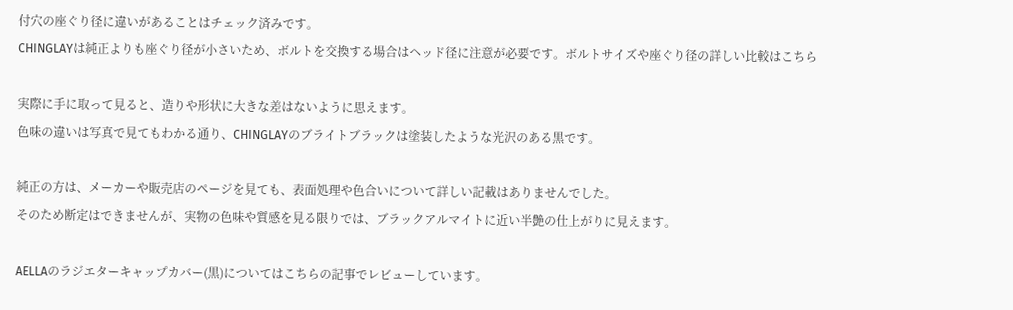付穴の座ぐり径に違いがあることはチェック済みです。
CHINGLAYは純正よりも座ぐり径が小さいため、ボルトを交換する場合はヘッド径に注意が必要です。ボルトサイズや座ぐり径の詳しい比較はこちら

実際に手に取って見ると、造りや形状に大きな差はないように思えます。
色味の違いは写真で見てもわかる通り、CHINGLAYのブライトブラックは塗装したような光沢のある黒です。

純正の方は、メーカーや販売店のページを見ても、表面処理や色合いについて詳しい記載はありませんでした。
そのため断定はできませんが、実物の色味や質感を見る限りでは、ブラックアルマイトに近い半艶の仕上がりに見えます。

AELLAのラジエターキャップカバー(黒)についてはこちらの記事でレビューしています。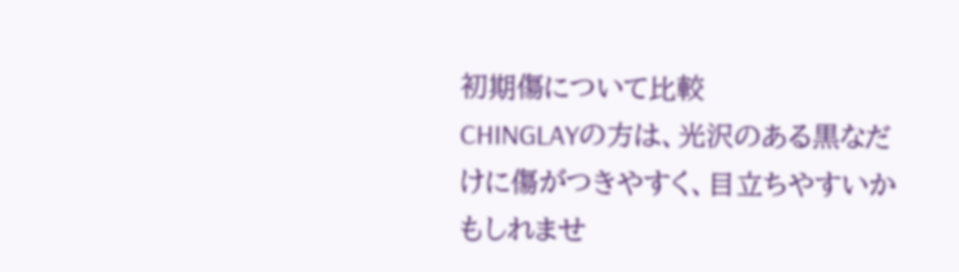初期傷について比較
CHINGLAYの方は、光沢のある黒なだけに傷がつきやすく、目立ちやすいかもしれませ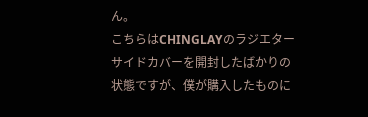ん。
こちらはCHINGLAYのラジエターサイドカバーを開封したばかりの状態ですが、僕が購入したものに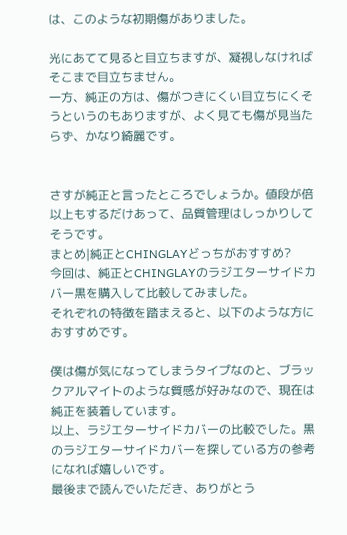は、このような初期傷がありました。

光にあてて見ると目立ちますが、凝視しなければそこまで目立ちません。
一方、純正の方は、傷がつきにくい目立ちにくそうというのもありますが、よく見ても傷が見当たらず、かなり綺麗です。


さすが純正と言ったところでしょうか。値段が倍以上もするだけあって、品質管理はしっかりしてそうです。
まとめ|純正とCHINGLAYどっちがおすすめ?
今回は、純正とCHINGLAYのラジエターサイドカバー黒を購入して比較してみました。
それぞれの特徴を踏まえると、以下のような方におすすめです。

僕は傷が気になってしまうタイプなのと、ブラックアルマイトのような質感が好みなので、現在は純正を装着しています。
以上、ラジエターサイドカバーの比較でした。黒のラジエターサイドカバーを探している方の参考になれば嬉しいです。
最後まで読んでいただき、ありがとう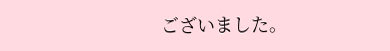ございました。